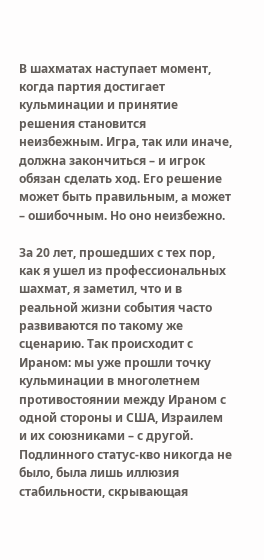В шахматах наступает момент, когда партия достигает кульминации и принятие решения становится неизбежным. Игра, так или иначе, должна закончиться – и игрок обязан сделать ход. Его решение может быть правильным, а может – ошибочным. Но оно неизбежно.

За 20 лет, прошедших с тех пор, как я ушел из профессиональных шахмат, я заметил, что и в реальной жизни события часто развиваются по такому же сценарию. Так происходит с Ираном: мы уже прошли точку кульминации в многолетнем противостоянии между Ираном с одной стороны и США, Израилем и их союзниками – с другой. Подлинного статус-кво никогда не было, была лишь иллюзия стабильности, скрывающая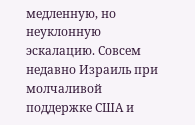медленную, но неуклонную эскалацию. Совсем недавно Израиль при молчаливой поддержке США и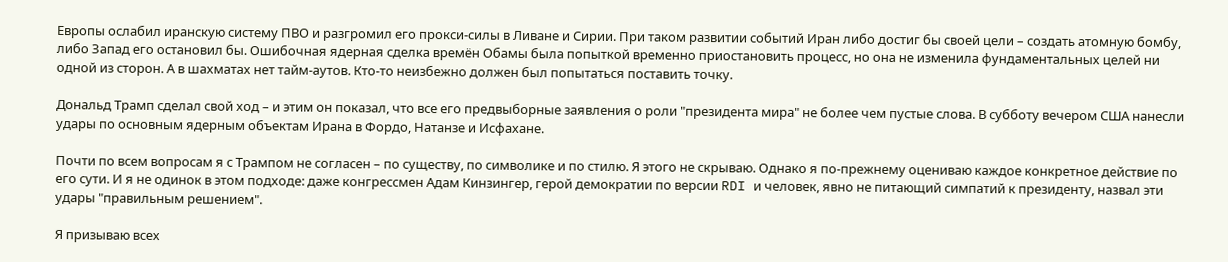Европы ослабил иранскую систему ПВО и разгромил его прокси-силы в Ливане и Сирии. При таком развитии событий Иран либо достиг бы своей цели – создать атомную бомбу, либо Запад его остановил бы. Ошибочная ядерная сделка времён Обамы была попыткой временно приостановить процесс, но она не изменила фундаментальных целей ни одной из сторон. А в шахматах нет тайм-аутов. Кто-то неизбежно должен был попытаться поставить точку.

Дональд Трамп сделал свой ход – и этим он показал, что все его предвыборные заявления о роли "президента мира" не более чем пустые слова. В субботу вечером США нанесли удары по основным ядерным объектам Ирана в Фордо, Натанзе и Исфахане.

Почти по всем вопросам я с Трампом не согласен – по существу, по символике и по стилю. Я этого не скрываю. Однако я по-прежнему оцениваю каждое конкретное действие по его сути. И я не одинок в этом подходе: даже конгрессмен Адам Кинзингер, герой демократии по версии RDI и человек, явно не питающий симпатий к президенту, назвал эти удары "правильным решением".

Я призываю всех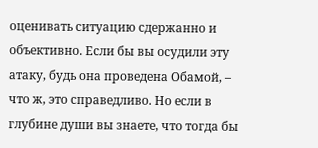оценивать ситуацию сдержанно и объективно. Если бы вы осудили эту атаку, будь она проведена Обамой, – что ж, это справедливо. Но если в глубине души вы знаете, что тогда бы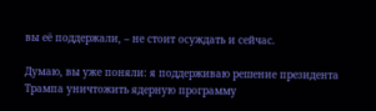вы её поддержали, – не стоит осуждать и сейчас.

Думаю, вы уже поняли: я поддерживаю решение президента Трампа уничтожить ядерную программу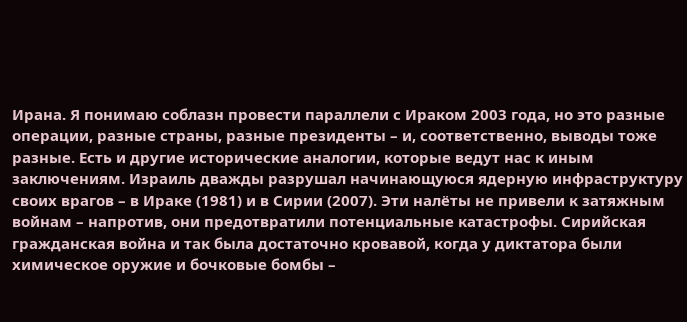Ирана. Я понимаю соблазн провести параллели с Ираком 2003 года, но это разные операции, разные страны, разные президенты – и, соответственно, выводы тоже разные. Есть и другие исторические аналогии, которые ведут нас к иным заключениям. Израиль дважды разрушал начинающуюся ядерную инфраструктуру своих врагов – в Ираке (1981) и в Сирии (2007). Эти налёты не привели к затяжным войнам – напротив, они предотвратили потенциальные катастрофы. Сирийская гражданская война и так была достаточно кровавой, когда у диктатора были химическое оружие и бочковые бомбы –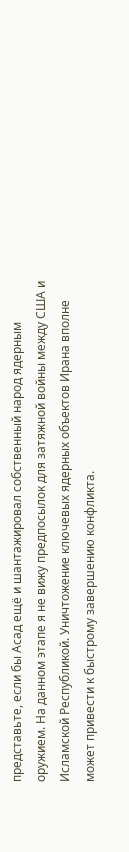представьте, если бы Асад ещё и шантажировал собственный народ ядерным оружием. На данном этапе я не вижу предпосылок для затяжной войны между США и Исламской Республикой. Уничтожение ключевых ядерных объектов Ирана вполне может привести к быстрому завершению конфликта.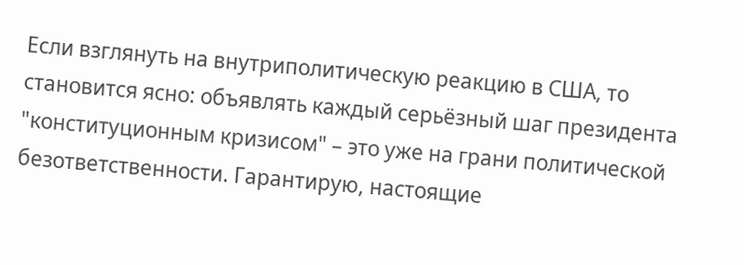Если взглянуть на внутриполитическую реакцию в США, то становится ясно: объявлять каждый серьёзный шаг президента "конституционным кризисом" – это уже на грани политической безответственности. Гарантирую, настоящие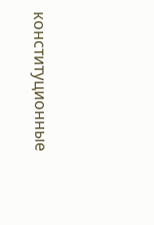конституционные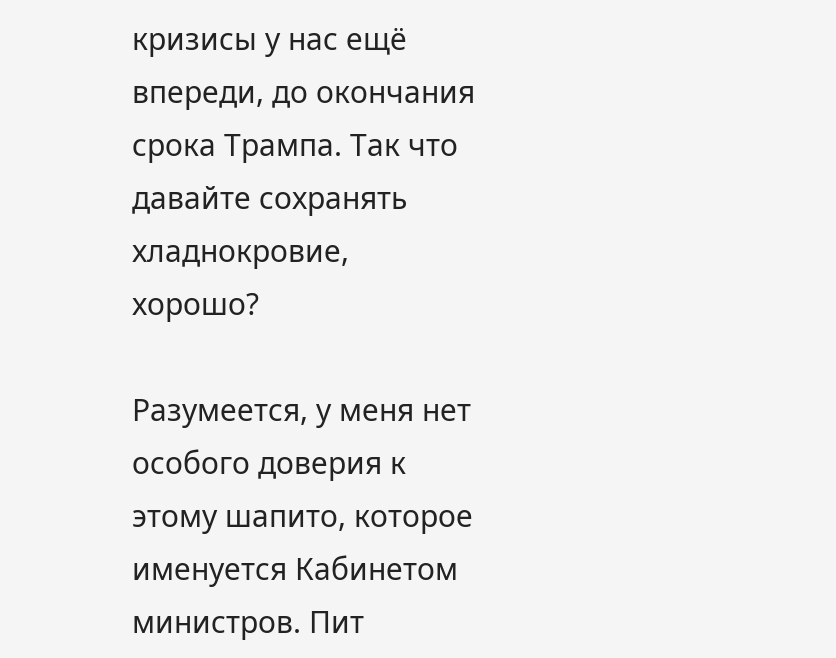кризисы у нас ещё впереди, до окончания срока Трампа. Так что давайте сохранять хладнокровие, хорошо?

Разумеется, у меня нет особого доверия к этому шапито, которое именуется Кабинетом министров. Пит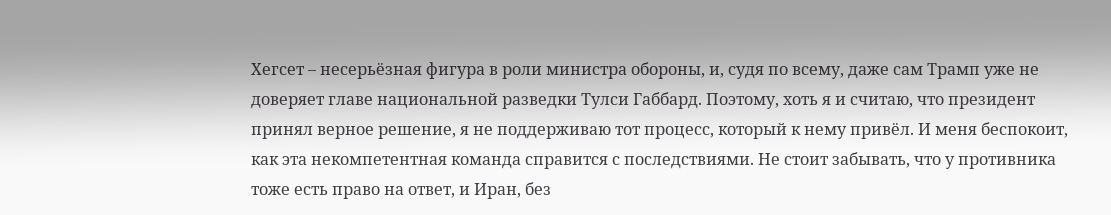Хегсет – несерьёзная фигура в роли министра обороны, и, судя по всему, даже сам Трамп уже не доверяет главе национальной разведки Тулси Габбард. Поэтому, хоть я и считаю, что президент принял верное решение, я не поддерживаю тот процесс, который к нему привёл. И меня беспокоит, как эта некомпетентная команда справится с последствиями. Не стоит забывать, что у противника тоже есть право на ответ, и Иран, без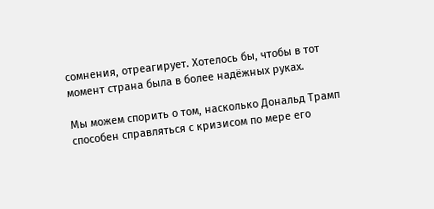сомнения, отреагирует. Хотелось бы, чтобы в тот момент страна была в более надёжных руках.

Мы можем спорить о том, насколько Дональд Трамп способен справляться с кризисом по мере его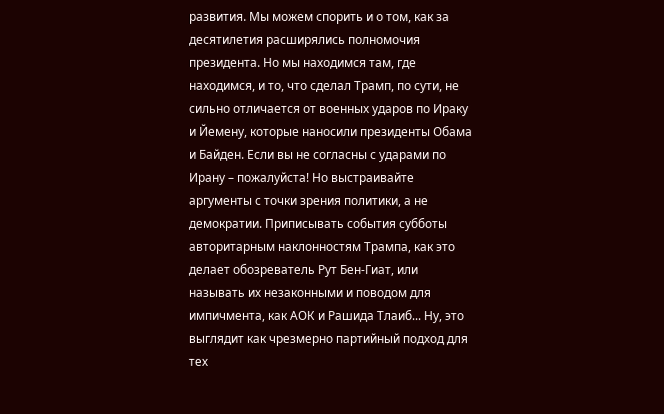развития. Мы можем спорить и о том, как за десятилетия расширялись полномочия президента. Но мы находимся там, где находимся, и то, что сделал Трамп, по сути, не сильно отличается от военных ударов по Ираку и Йемену, которые наносили президенты Обама и Байден. Если вы не согласны с ударами по Ирану – пожалуйста! Но выстраивайте аргументы с точки зрения политики, а не демократии. Приписывать события субботы авторитарным наклонностям Трампа, как это делает обозреватель Рут Бен-Гиат, или называть их незаконными и поводом для импичмента, как АОК и Рашида Тлаиб... Ну, это выглядит как чрезмерно партийный подход для тех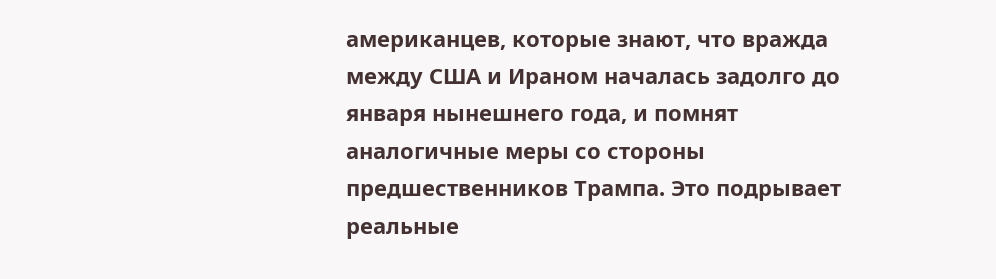американцев, которые знают, что вражда между США и Ираном началась задолго до января нынешнего года, и помнят аналогичные меры со стороны предшественников Трампа. Это подрывает реальные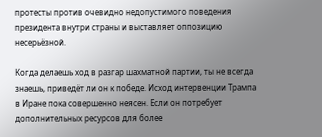протесты против очевидно недопустимого поведения президента внутри страны и выставляет оппозицию несерьёзной.

Когда делаешь ход в разгар шахматной партии, ты не всегда знаешь, приведёт ли он к победе. Исход интервенции Трампа в Иране пока совершенно неясен. Если он потребует дополнительных ресурсов для более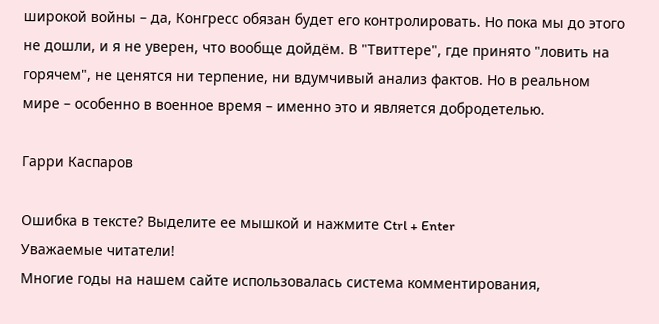широкой войны – да, Конгресс обязан будет его контролировать. Но пока мы до этого не дошли, и я не уверен, что вообще дойдём. В "Твиттере", где принято "ловить на горячем", не ценятся ни терпение, ни вдумчивый анализ фактов. Но в реальном мире – особенно в военное время – именно это и является добродетелью.

Гарри Каспаров

Ошибка в тексте? Выделите ее мышкой и нажмите Ctrl + Enter
Уважаемые читатели!
Многие годы на нашем сайте использовалась система комментирования,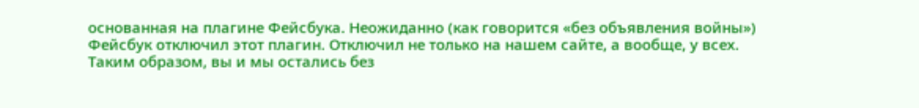основанная на плагине Фейсбука. Неожиданно (как говорится «без объявления войны») Фейсбук отключил этот плагин. Отключил не только на нашем сайте, а вообще, у всех.
Таким образом, вы и мы остались без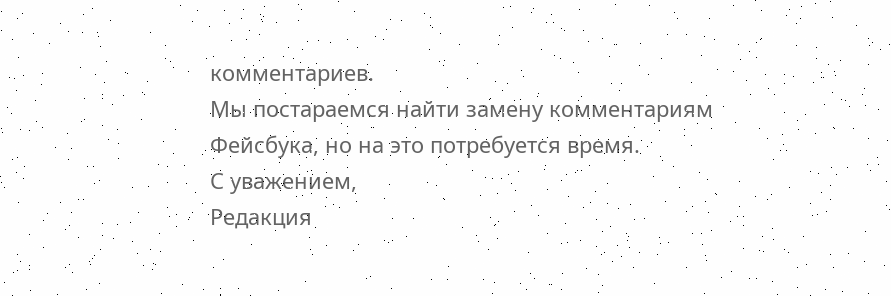комментариев.
Мы постараемся найти замену комментариям Фейсбука, но на это потребуется время.
С уважением,
Редакция